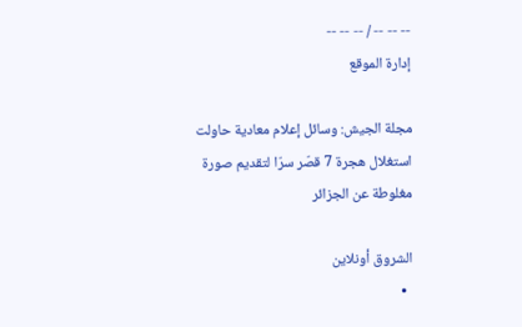-- -- -- / -- -- --
إدارة الموقع

مجلة الجيش: وسائل إعلام معادية حاولت استغلال هجرة 7 قصّر سرّا لتقديم صورة مغلوطة عن الجزائر

الشروق أونلاين
  •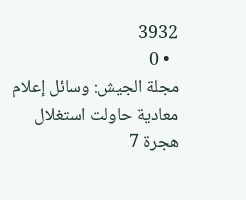3932
  • 0
مجلة الجيش: وسائل إعلام معادية حاولت استغلال هجرة 7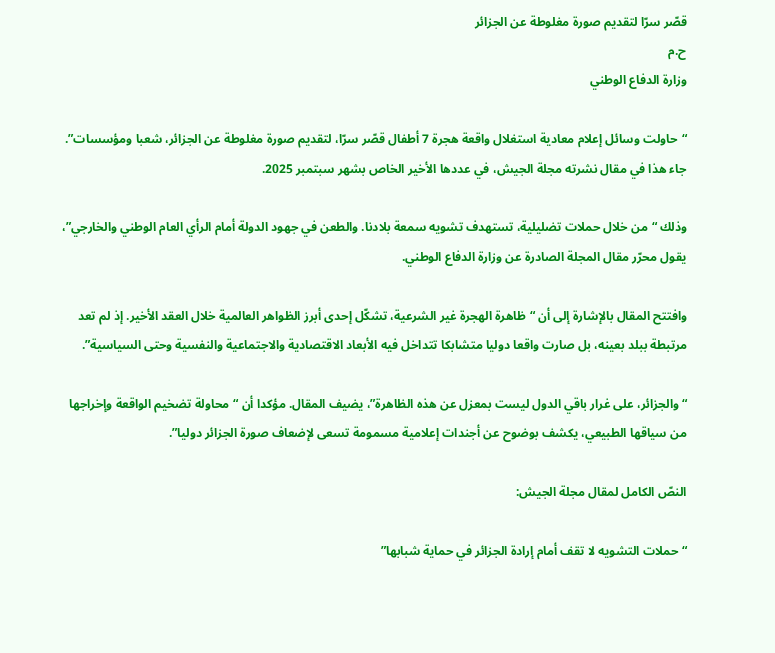قصّر سرّا لتقديم صورة مغلوطة عن الجزائر
ح.م
وزارة الدفاع الوطني

“حاولت وسائل إعلام معادية استغلال واقعة هجرة 7 أطفال قصّر سرّا، لتقديم صورة مغلوطة عن الجزائر، شعبا ومؤسسات”. جاء هذا في مقال نشرته مجلة الجيش، في عددها الأخير الخاص بشهر سبتمبر 2025.

وذلك “من خلال حملات تضليلية، تستهدف تشويه سمعة بلادنا. والطعن في جهود الدولة أمام الرأي العام الوطني والخارجي”، يقول محرّر مقال المجلة الصادرة عن وزارة الدفاع الوطني.

وافتتح المقال بالإشارة إلى أن “ظاهرة الهجرة غير الشرعية، تشكّل إحدى أبرز الظواهر العالمية خلال العقد الأخير. إذ لم تعد مرتبطة ببلد بعينه، بل صارت واقعا دوليا متشابكا تتداخل فيه الأبعاد الاقتصادية والاجتماعية والنفسية وحتى السياسية”.

“والجزائر، على غرار باقي الدول ليست بمعزل عن هذه الظاهرة”، يضيف المقال. مؤكدا أن “محاولة تضخيم الواقعة وإخراجها من سياقها الطبيعي، يكشف بوضوح عن أجندات إعلامية مسمومة تسعى لإضعاف صورة الجزائر دوليا”.

النصّ الكامل لمقال مجلة الجيش:

“حملات التشويه لا تقف أمام إرادة الجزائر في حماية شبابها”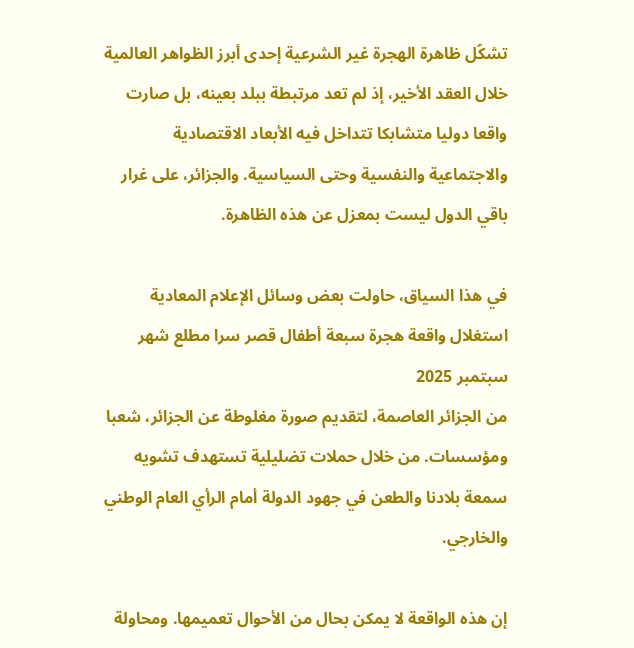تشكّل ظاهرة الهجرة غير الشرعية إحدى أبرز الظواهر العالمية خلال العقد الأخير، إذ لم تعد مرتبطة ببلد بعينه، بل صارت واقعا دوليا متشابكا تتداخل فيه الأبعاد الاقتصادية والاجتماعية والنفسية وحتى السياسية. والجزائر، على غرار باقي الدول ليست بمعزل عن هذه الظاهرة.

في هذا السياق، حاولت بعض وسائل الإعلام المعادية استغلال واقعة هجرة سبعة أطفال قصر سرا مطلع شهر سبتمبر 2025
من الجزائر العاصمة، لتقديم صورة مغلوطة عن الجزائر، شعبا ومؤسسات. من خلال حملات تضليلية تستهدف تشويه سمعة بلادنا والطعن في جهود الدولة أمام الرأي العام الوطني والخارجي.

إن هذه الواقعة لا يمكن بحال من الأحوال تعميمها. ومحاولة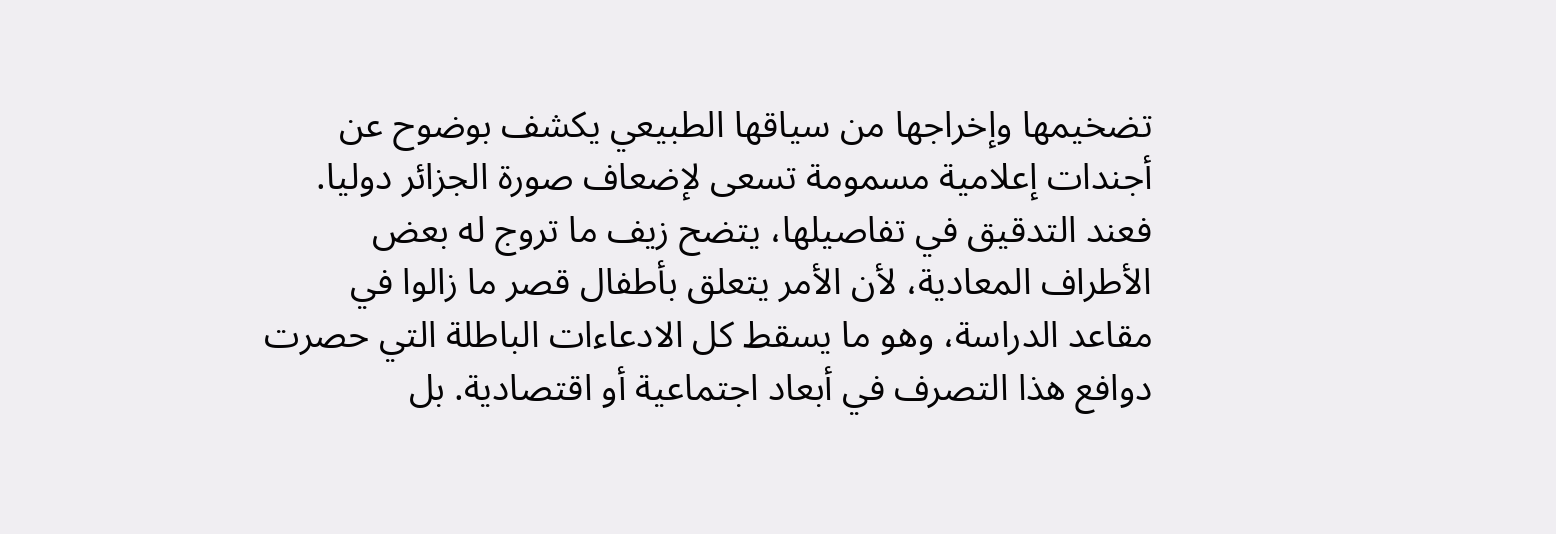تضخيمها وإخراجها من سياقها الطبيعي يكشف بوضوح عن أجندات إعلامية مسمومة تسعى لإضعاف صورة الجزائر دوليا. فعند التدقيق في تفاصيلها، يتضح زيف ما تروج له بعض الأطراف المعادية، لأن الأمر يتعلق بأطفال قصر ما زالوا في مقاعد الدراسة، وهو ما يسقط كل الادعاءات الباطلة التي حصرت دوافع هذا التصرف في أبعاد اجتماعية أو اقتصادية. بل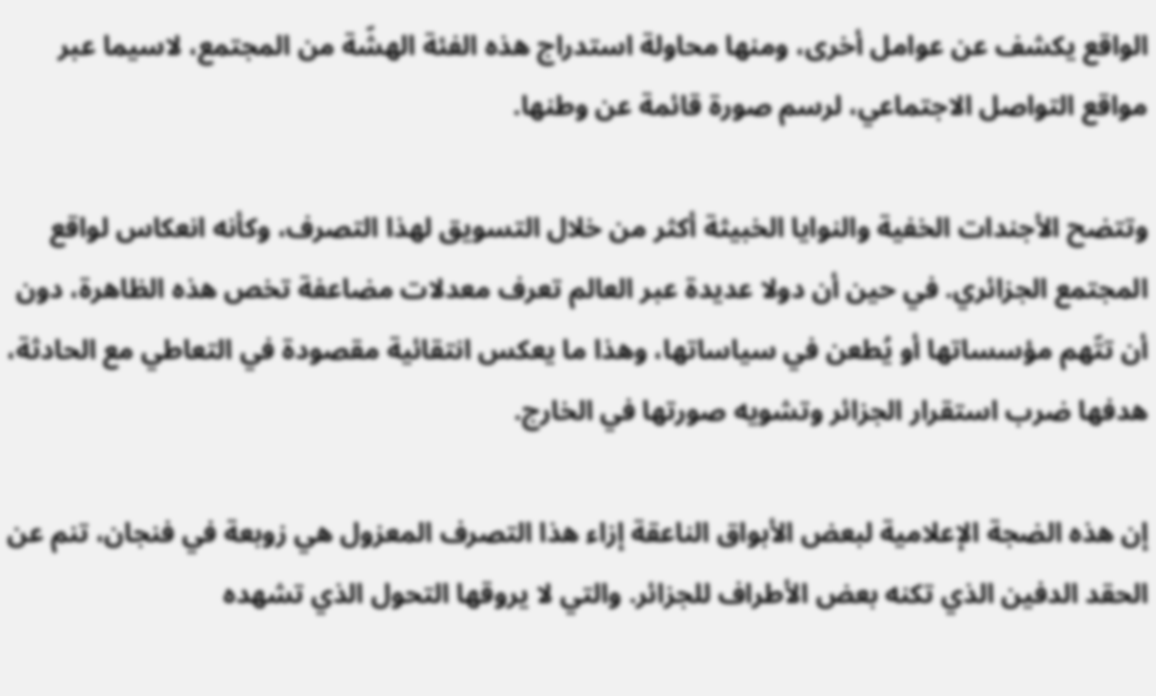الواقع يكشف عن عوامل أخرى، ومنها محاولة استدراج هذه الفئة الهشّة من المجتمع، لاسيما عبر مواقع التواصل الاجتماعي، لرسم صورة قائمة عن وطنها.

وتتضح الأجندات الخفية والنوايا الخبيثة أكثر من خلال التسويق لهذا التصرف، وكأنه انعكاس لواقع المجتمع الجزائري. في حين أن دولا عديدة عبر العالم تعرف معدلات مضاعفة تخص هذه الظاهرة، دون أن تتّهم مؤسساتها أو يُطعن في سياساتها، وهذا ما يعكس انتقائية مقصودة في التعاطي مع الحادثة، هدفها ضرب استقرار الجزائر وتشويه صورتها في الخارج.

إن هذه الضجة الإعلامية لبعض الأبواق الناعقة إزاء هذا التصرف المعزول هي زوبعة في فنجان، تنم عن الحقد الدفين الذي تكنه بعض الأطراف للجزائر. والتي لا يروقها التحول الذي تشهده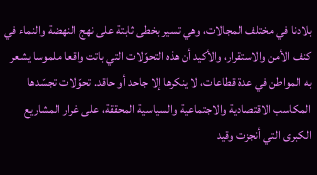بلادنا في مختلف المجالات، وهي تسير بخطى ثابتة على نهج النهضة والنماء في كنف الأمن والاستقرار، والأكيد أن هذه التحوّلات التي باتت واقعا ملموسا يشعر به المواطن في عدة قطاعات، لا ينكرها إلا جاحد أو حاقد. تحوّلات تجسّدها المكاسب الاقتصادية والاجتماعية والسياسية المحققة، على غرار المشاريع الكبرى التي أنجزت وقيد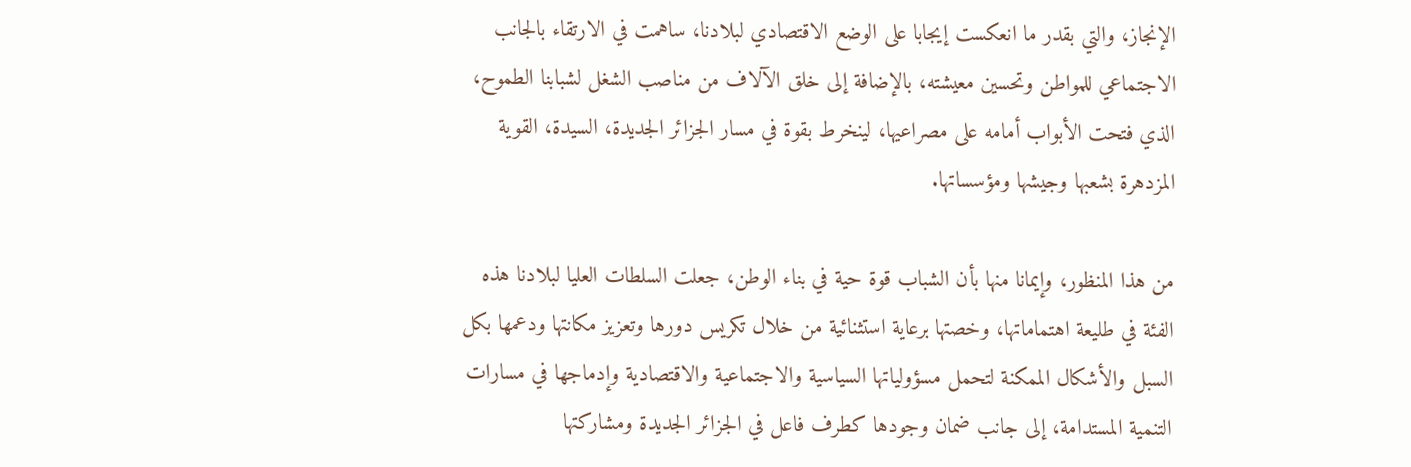الإنجاز، والتي بقدر ما انعكست إيجابا على الوضع الاقتصادي لبلادنا، ساهمت في الارتقاء بالجانب الاجتماعي للمواطن وتحسين معيشته، بالإضافة إلى خلق الآلاف من مناصب الشغل لشبابنا الطموح، الذي فتحت الأبواب أمامه على مصراعيها، لينخرط بقوة في مسار الجزائر الجديدة، السيدة، القوية المزدهرة بشعبها وجيشها ومؤسساتها.

من هذا المنظور، وإيمانا منها بأن الشباب قوة حية في بناء الوطن، جعلت السلطات العليا لبلادنا هذه الفئة في طليعة اهتماماتها، وخصتها برعاية استثنائية من خلال تكريس دورها وتعزيز مكانتها ودعمها بكل السبل والأشكال الممكنة لتحمل مسؤولياتها السياسية والاجتماعية والاقتصادية وإدماجها في مسارات التنمية المستدامة، إلى جانب ضمان وجودها كطرف فاعل في الجزائر الجديدة ومشاركتها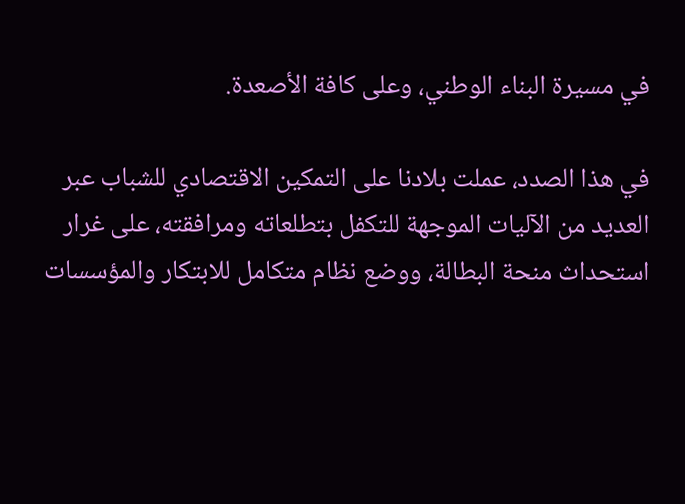في مسيرة البناء الوطني، وعلى كافة الأصعدة.

في هذا الصدد، عملت بلادنا على التمكين الاقتصادي للشباب عبر العديد من الآليات الموجهة للتكفل بتطلعاته ومرافقته، على غرار استحداث منحة البطالة، ووضع نظام متكامل للابتكار والمؤسسات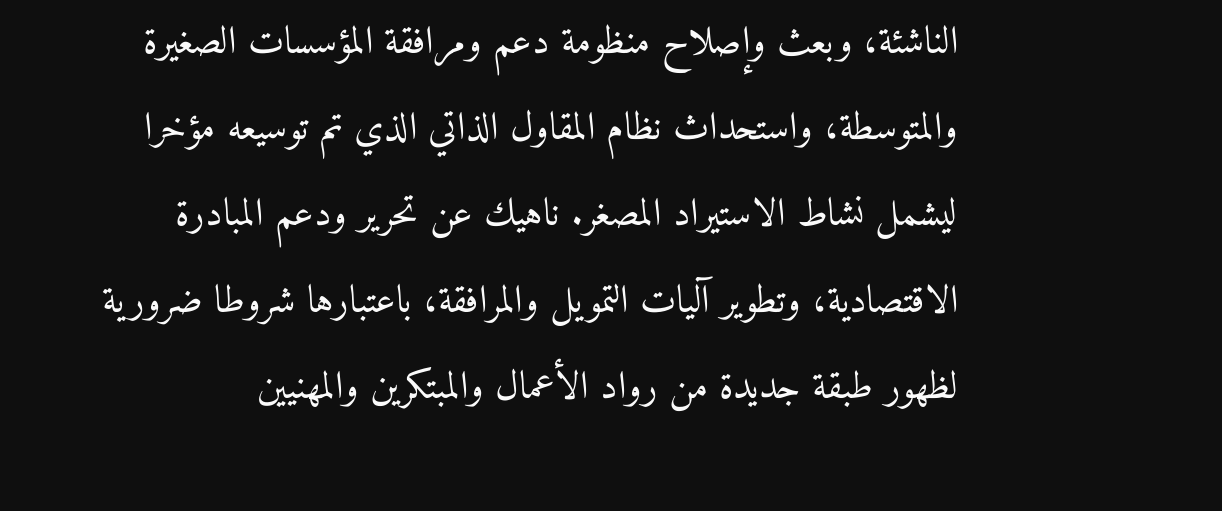الناشئة، وبعث وإصلاح منظومة دعم ومرافقة المؤسسات الصغيرة والمتوسطة، واستحداث نظام المقاول الذاتي الذي تم توسيعه مؤخرا ليشمل نشاط الاستيراد المصغر. ناهيك عن تحرير ودعم المبادرة الاقتصادية، وتطوير آليات التمويل والمرافقة، باعتبارها شروطا ضرورية لظهور طبقة جديدة من رواد الأعمال والمبتكرين والمهنيين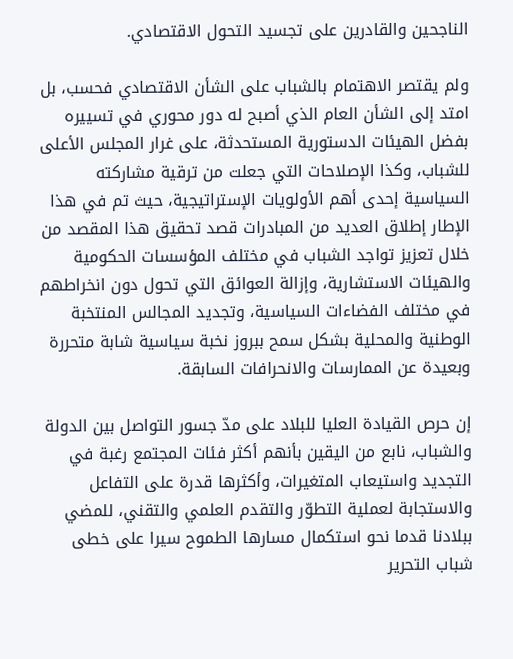الناجحين والقادرين على تجسيد التحول الاقتصادي.

ولم يقتصر الاهتمام بالشباب على الشأن الاقتصادي فحسب، بل امتد إلى الشأن العام الذي أصبح له دور محوري في تسييره بفضل الهيئات الدستورية المستحدثة، على غرار المجلس الأعلى للشباب، وكذا الإصلاحات التي جعلت من ترقية مشاركته السياسية إحدى أهم الأولويات الإستراتيجية، حيث تم في هذا الإطار إطلاق العديد من المبادرات قصد تحقيق هذا المقصد من خلال تعزيز تواجد الشباب في مختلف المؤسسات الحكومية والهيئات الاستشارية، وإزالة العوائق التي تحول دون انخراطهم في مختلف الفضاءات السياسية، وتجديد المجالس المنتخبة الوطنية والمحلية بشكل سمح ببروز نخبة سياسية شابة متحررة وبعيدة عن الممارسات والانحرافات السابقة.

إن حرص القيادة العليا للبلاد على مدّ جسور التواصل بين الدولة والشباب، نابع من اليقين بأنهم أكثر فئات المجتمع رغبة في التجديد واستيعاب المتغيرات، وأكثرها قدرة على التفاعل والاستجابة لعملية التطوّر والتقدم العلمي والتقني، للمضي ببلادنا قدما نحو استكمال مسارها الطموح سيرا على خطى شباب التحرير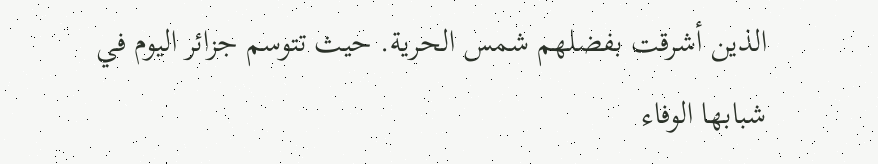الذين أشرقت بفضلهم شمس الحرية. حيث تتوسم جزائر اليوم في شبابها الوفاء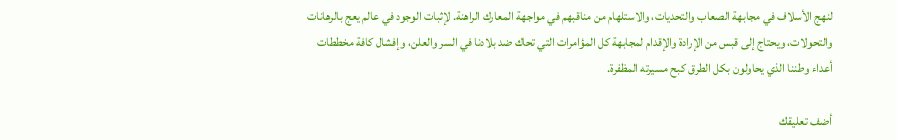لنهج الأسلاف في مجابهة الصعاب والتحديات، والاستلهام من مناقبهم في مواجهة المعارك الراهنة. لإثبات الوجود في عالم يعج بالرهانات والتحولات، ويحتاج إلى قبس من الإرادة والإقدام لمجابهة كل المؤامرات التي تحاك ضد بلادنا في السر والعلن، وإفشال كافة مخططات أعداء وطننا الذي يحاولون بكل الطرق كبح مسيرته المظفرة.

أضف تعليقك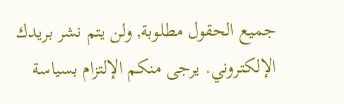جميع الحقول مطلوبة, ولن يتم نشر بريدك الإلكتروني. يرجى منكم الإلتزام بسياسة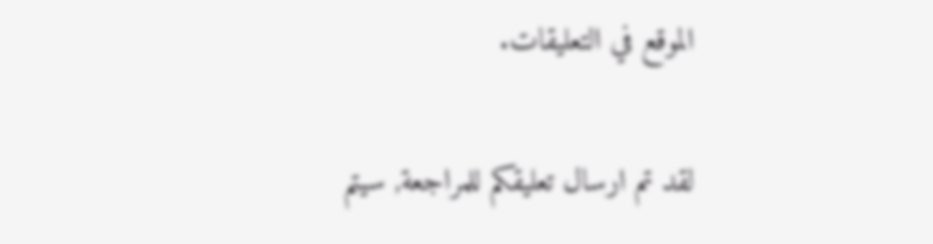الموقع في التعليقات.

لقد تم ارسال تعليقكم للمراجعة, سيتم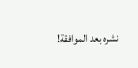نشره بعد الموافقة!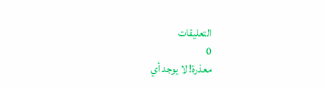التعليقات
0
معذرة! لا يوجد أي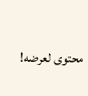محتوى لعرضه!